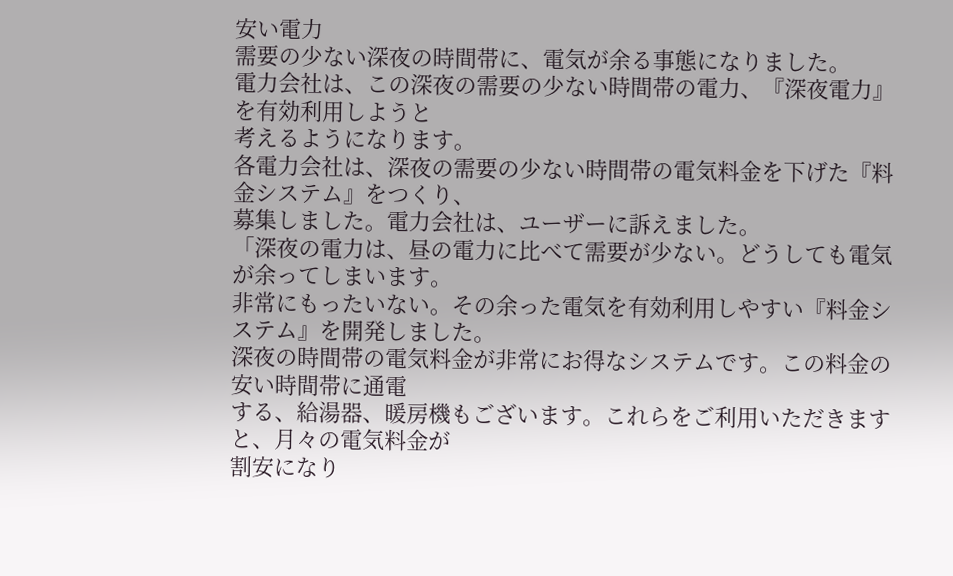安い電力
需要の少ない深夜の時間帯に、電気が余る事態になりました。
電力会社は、この深夜の需要の少ない時間帯の電力、『深夜電力』を有効利用しようと
考えるようになります。
各電力会社は、深夜の需要の少ない時間帯の電気料金を下げた『料金システム』をつくり、
募集しました。電力会社は、ユーザーに訴えました。
「深夜の電力は、昼の電力に比べて需要が少ない。どうしても電気が余ってしまいます。
非常にもったいない。その余った電気を有効利用しやすい『料金システム』を開発しました。
深夜の時間帯の電気料金が非常にお得なシステムです。この料金の安い時間帯に通電
する、給湯器、暖房機もございます。これらをご利用いただきますと、月々の電気料金が
割安になり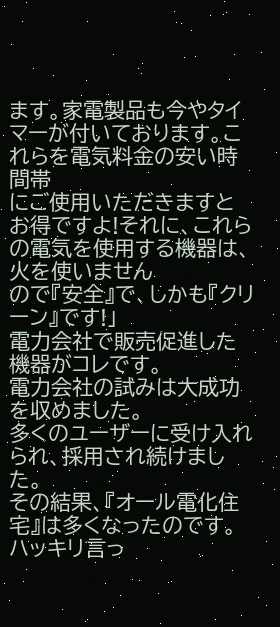ます。家電製品も今やタイマーが付いております。これらを電気料金の安い時間帯
にご使用いただきますとお得ですよ!それに、これらの電気を使用する機器は、火を使いません
ので『安全』で、しかも『クリーン』です!」
電力会社で販売促進した機器がコレです。
電力会社の試みは大成功を収めました。
多くのユーザーに受け入れられ、採用され続けました。
その結果、『オール電化住宅』は多くなったのです。
ハッキリ言っ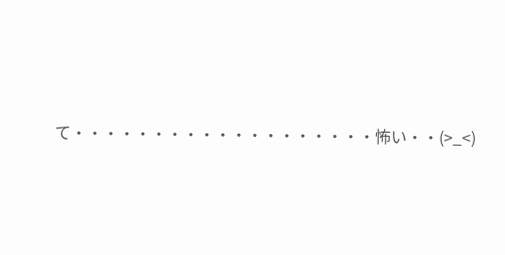て・・・・・・・・・・・・・・・・・・・怖い・・(>_<)